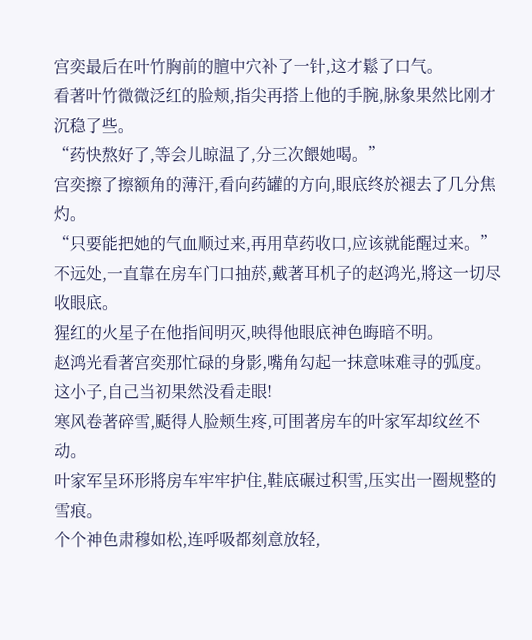宫奕最后在叶竹胸前的膻中穴补了一针,这才鬆了口气。
看著叶竹微微泛红的脸颊,指尖再搭上他的手腕,脉象果然比刚才沉稳了些。
“药快熬好了,等会儿晾温了,分三次餵她喝。”
宫奕擦了擦额角的薄汗,看向药罐的方向,眼底终於褪去了几分焦灼。
“只要能把她的气血顺过来,再用草药收口,应该就能醒过来。”
不远处,一直靠在房车门口抽菸,戴著耳机子的赵鸿光,將这一切尽收眼底。
猩红的火星子在他指间明灭,映得他眼底神色晦暗不明。
赵鸿光看著宫奕那忙碌的身影,嘴角勾起一抹意味难寻的弧度。
这小子,自己当初果然没看走眼!
寒风卷著碎雪,颳得人脸颊生疼,可围著房车的叶家军却纹丝不动。
叶家军呈环形將房车牢牢护住,鞋底碾过积雪,压实出一圈规整的雪痕。
个个神色肃穆如松,连呼吸都刻意放轻,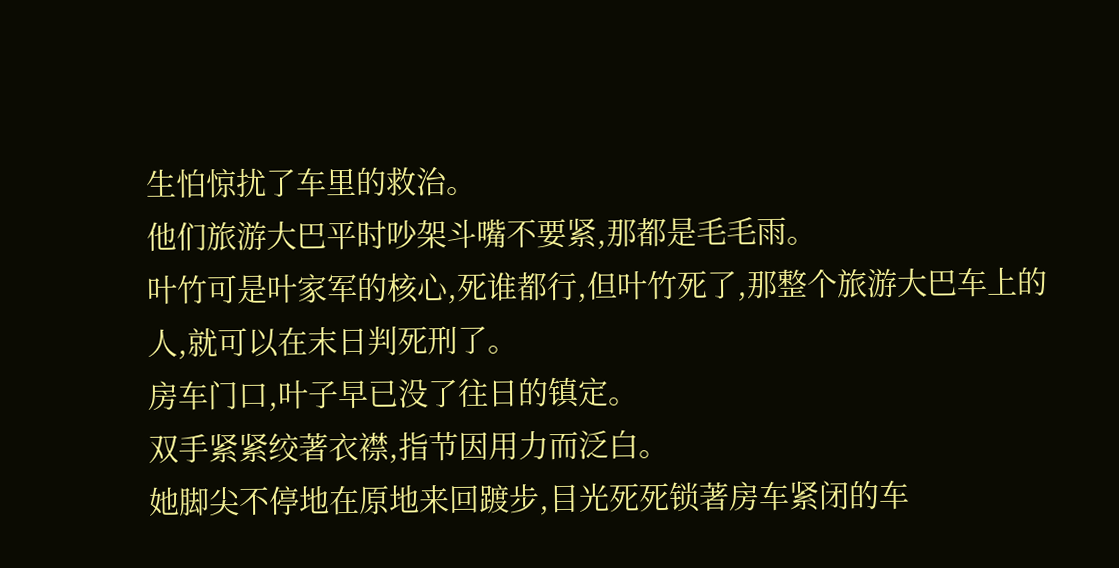生怕惊扰了车里的救治。
他们旅游大巴平时吵架斗嘴不要紧,那都是毛毛雨。
叶竹可是叶家军的核心,死谁都行,但叶竹死了,那整个旅游大巴车上的人,就可以在末日判死刑了。
房车门口,叶子早已没了往日的镇定。
双手紧紧绞著衣襟,指节因用力而泛白。
她脚尖不停地在原地来回踱步,目光死死锁著房车紧闭的车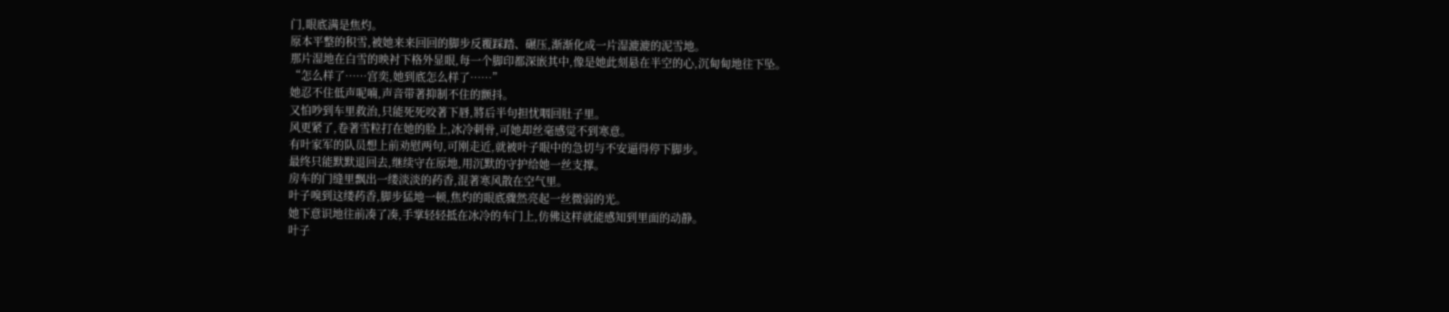门,眼底满是焦灼。
原本平整的积雪,被她来来回回的脚步反覆踩踏、碾压,渐渐化成一片湿漉漉的泥雪地。
那片湿地在白雪的映衬下格外显眼,每一个脚印都深嵌其中,像是她此刻悬在半空的心,沉甸甸地往下坠。
“怎么样了……宫奕,她到底怎么样了……”
她忍不住低声呢喃,声音带著抑制不住的颤抖。
又怕吵到车里救治,只能死死咬著下唇,將后半句担忧咽回肚子里。
风更紧了,卷著雪粒打在她的脸上,冰冷刺骨,可她却丝毫感觉不到寒意。
有叶家军的队员想上前劝慰两句,可刚走近,就被叶子眼中的急切与不安逼得停下脚步。
最终只能默默退回去,继续守在原地,用沉默的守护给她一丝支撑。
房车的门缝里飘出一缕淡淡的药香,混著寒风散在空气里。
叶子嗅到这缕药香,脚步猛地一顿,焦灼的眼底骤然亮起一丝微弱的光。
她下意识地往前凑了凑,手掌轻轻抵在冰冷的车门上,仿佛这样就能感知到里面的动静。
叶子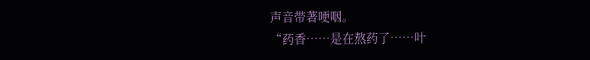声音带著哽咽。
“药香……是在熬药了……叶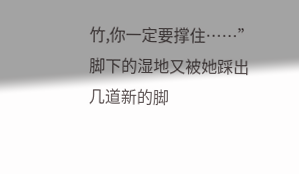竹,你一定要撑住……”
脚下的湿地又被她踩出几道新的脚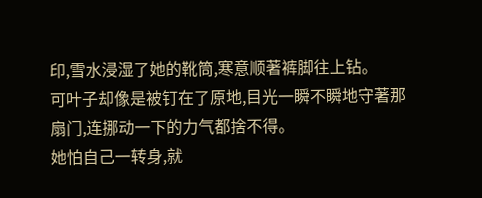印,雪水浸湿了她的靴筒,寒意顺著裤脚往上钻。
可叶子却像是被钉在了原地,目光一瞬不瞬地守著那扇门,连挪动一下的力气都捨不得。
她怕自己一转身,就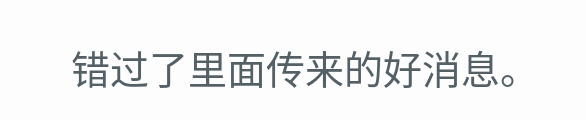错过了里面传来的好消息。